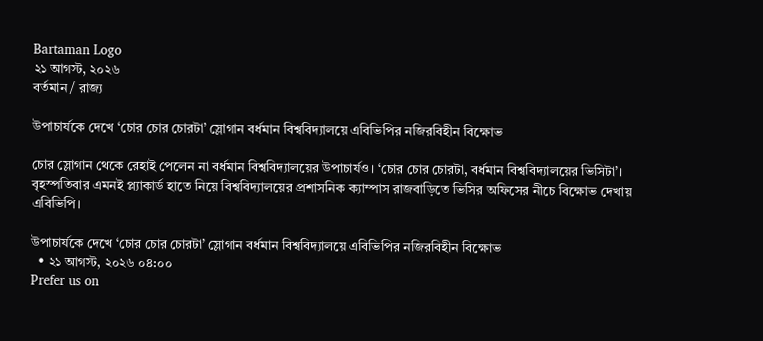Bartaman Logo
২১ আগস্ট, ২০২৬
বর্তমান / রাজ্য

উপাচার্যকে দেখে ‘চোর চোর চোরটা’ স্লোগান বর্ধমান বিশ্ববিদ্যালয়ে এবিভিপির নজিরবিহীন বিক্ষোভ

চোর স্লোগান থেকে রেহাই পেলেন না বর্ধমান বিশ্ববিদ্যালয়ের উপাচার্যও। ‘চোর চোর চোরটা, বর্ধমান বিশ্ববিদ্যালয়ের ভিসিটা’। বৃহস্পতিবার এমনই প্ল্যাকার্ড হাতে নিয়ে বিশ্ববিদ্যালয়ের প্রশাসনিক ক্যাম্পাস রাজবাড়িতে ভিসির অফিসের নীচে বিক্ষোভ দেখায় এবিভিপি।

উপাচার্যকে দেখে ‘চোর চোর চোরটা’ স্লোগান বর্ধমান বিশ্ববিদ্যালয়ে এবিভিপির নজিরবিহীন বিক্ষোভ
  • ২১ আগস্ট, ২০২৬ ০৪:০০
Prefer us on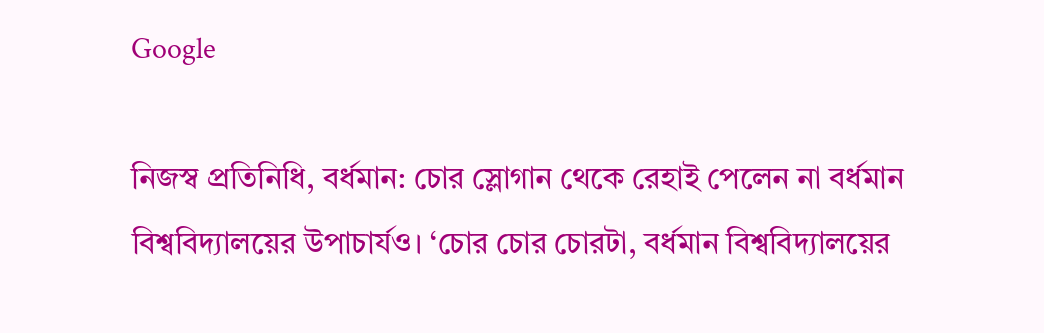Google

নিজস্ব প্রতিনিধি, বর্ধমান: চোর স্লোগান থেকে রেহাই পেলেন না বর্ধমান বিশ্ববিদ্যালয়ের উপাচার্যও। ‘চোর চোর চোরটা, বর্ধমান বিশ্ববিদ্যালয়ের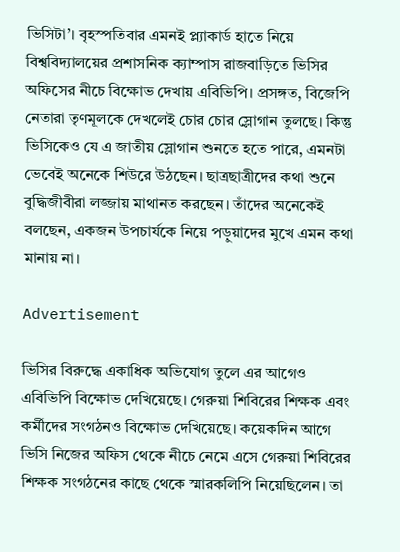ভিসিটা’। বৃহস্পতিবার এমনই প্ল্যাকার্ড হাতে নিয়ে বিশ্ববিদ্যালয়ের প্রশাসনিক ক্যাম্পাস রাজবাড়িতে ভিসির অফিসের নীচে বিক্ষোভ দেখায় এবিভিপি। প্রসঙ্গত, বিজেপি নেতারা তৃণমূলকে দেখলেই চোর চোর স্লোগান তুলছে। কিন্তু ভিসিকেও যে এ জাতীয় স্লোগান শুনতে হতে পারে, এমনটা ভেবেই অনেকে শিউরে উঠছেন। ছাত্রছাত্রীদের কথা শুনে বুদ্ধিজীবীরা লজ্জায় মাথানত করছেন। তাঁদের অনেকেই বলছেন, একজন উপচার্যকে নিয়ে পড়ুয়াদের মুখে এমন কথা মানায় না।

Advertisement

ভিসির বিরুদ্ধে একাধিক অভিযোগ তুলে এর আগেও এবিভিপি বিক্ষোভ দেখিয়েছে। গেরুয়া শিবিরের শিক্ষক এবং কর্মীদের সংগঠনও বিক্ষোভ দেখিয়েছে। কয়েকদিন আগে ভিসি নিজের অফিস থেকে নীচে নেমে এসে গেরুয়া শিবিরের শিক্ষক সংগঠনের কাছে থেকে স্মারকলিপি নিয়েছিলেন। তা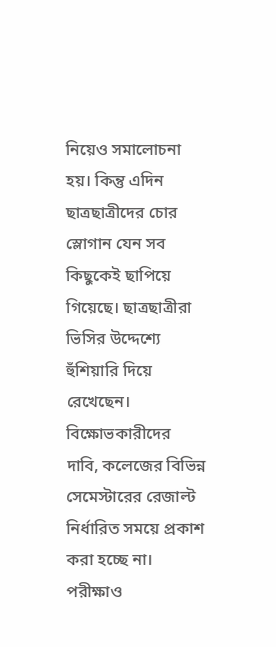নিয়েও সমালোচনা হয়। কিন্তু এদিন ছাত্রছাত্রীদের চোর স্লোগান যেন সব কিছুকেই ছাপিয়ে গিয়েছে। ছাত্রছাত্রীরা ভিসির উদ্দেশ্যে হুঁশিয়ারি দিয়ে রেখেছেন। বিক্ষোভকারীদের দাবি, কলেজের বিভিন্ন সেমেস্টারের রেজাল্ট নির্ধারিত সময়ে প্রকাশ করা হচ্ছে না। পরীক্ষাও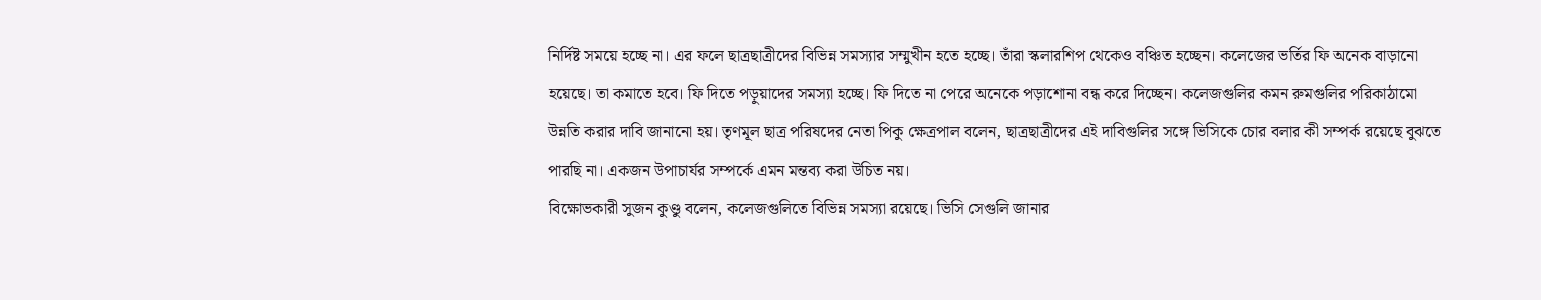নির্দিষ্ট সময়ে হচ্ছে না। এর ফলে ছাত্রছাত্রীদের বিভিন্ন সমস্যার সম্মুখীন হতে হচ্ছে। তাঁরা স্কলারশিপ থেকেও বঞ্চিত হচ্ছেন। কলেজের ভর্তির ফি অনেক বাড়ানো হয়েছে। তা কমাতে হবে। ফি দিতে পড়ুয়াদের সমস্যা হচ্ছে। ফি দিতে না পেরে অনেকে পড়াশোনা বন্ধ করে দিচ্ছেন। কলেজগুলির কমন রুমগুলির পরিকাঠামো উন্নতি করার দাবি জানানো হয়। তৃণমূল ছাত্র পরিষদের নেতা পিকু ক্ষেত্রপাল বলেন, ছাত্রছাত্রীদের এই দাবিগুলির সঙ্গে ভিসিকে চোর বলার কী সম্পর্ক রয়েছে বুঝতে পারছি না। একজন উপাচার্যর সম্পর্কে এমন মন্তব্য করা উচিত নয়।
বিক্ষোভকারী সুজন কুণ্ডু বলেন, কলেজগুলিতে বিভিন্ন সমস্যা রয়েছে। ভিসি সেগুলি জানার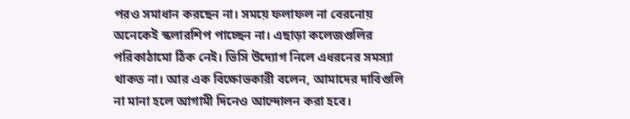পরও সমাধান করছেন না। সময়ে ফলাফল না বেরনোয় অনেকেই স্কলারশিপ পাচ্ছেন না। এছাড়া কলেজগুলির পরিকাঠামো ঠিক নেই। ভিসি উদ্যোগ নিলে এধরনের সমস্যা থাকত না। আর এক বিক্ষোভকারী বলেন, আমাদের দাবিগুলি না মানা হলে আগামী দিনেও আন্দোলন করা হবে।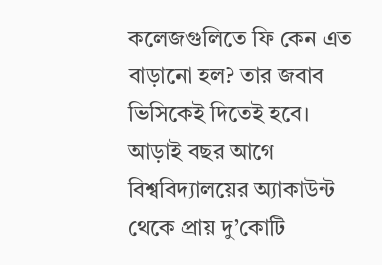কলেজগুলিতে ফি কেন এত বাড়ানো হল? তার জবাব ভিসিকেই দিতেই হবে। আড়াই বছর আগে বিশ্ববিদ্যালয়ের অ্যাকাউন্ট থেকে প্রায় দু’কোটি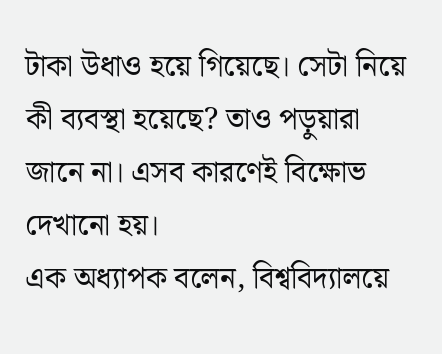টাকা উধাও হয়ে গিয়েছে। সেটা নিয়ে কী ব্যবস্থা হয়েছে? তাও পড়ুয়ারা জানে না। এসব কারণেই বিক্ষোভ দেখানো হয়।
এক অধ্যাপক বলেন, বিশ্ববিদ্যালয়ে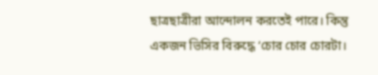ছাত্রছাত্রীরা আন্দোলন করতেই পারে। কিন্তু একজন ভিসির বিরুদ্ধে ‘চোর চোর চোরটা।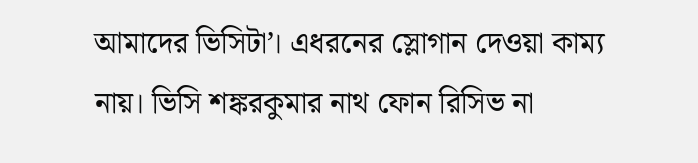আমাদের ভিসিটা’। এধরনের স্লোগান দেওয়া কাম্য নায়। ভিসি শঙ্করকুমার নাথ ফোন রিসিভ না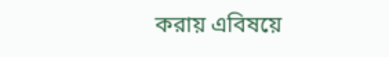করায় এবিষয়ে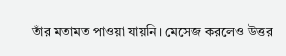তাঁর মতামত পাওয়া যায়নি। মেসেজ করলেও উত্তর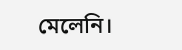মেলেনি।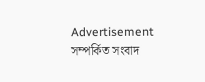Advertisement
সম্পর্কিত সংবাদ